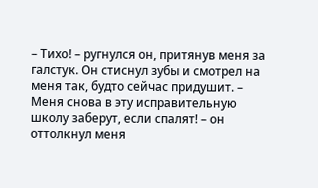– Тихо! – ругнулся он, притянув меня за галстук. Он стиснул зубы и смотрел на меня так, будто сейчас придушит. – Меня снова в эту исправительную школу заберут, если спалят! – он оттолкнул меня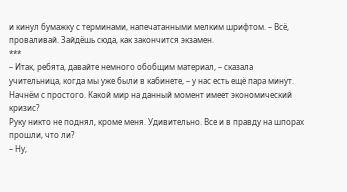и кинул бумажку с терминами, напечатанными мелким шрифтом. – Всё, проваливай. Зайдёшь сюда, как закончится экзамен.
***
– Итак, ребята, давайте немного обобщим материал, – сказала учительница, когда мы уже были в кабинете, – у нас есть ещё пара минут. Начнём с простого. Какой мир на данный момент имеет экономический кризис?
Руку никто не поднял, кроме меня. Удивительно. Все и в правду на шпорах прошли, что ли?
– Ну,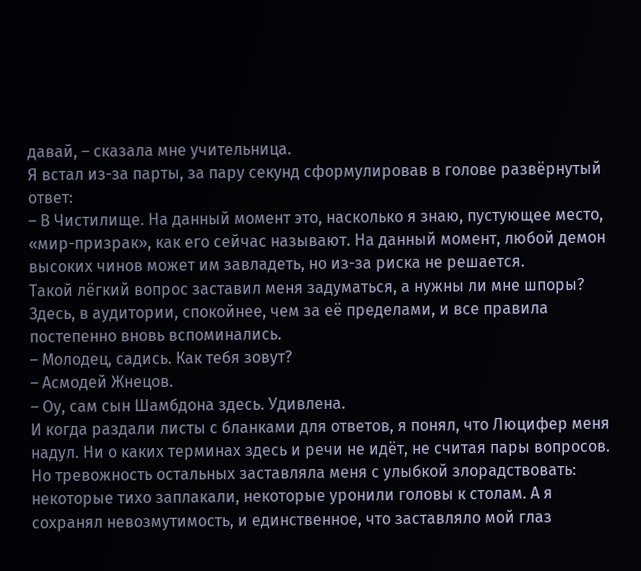давай, – сказала мне учительница.
Я встал из-за парты, за пару секунд сформулировав в голове развёрнутый ответ:
– В Чистилище. На данный момент это, насколько я знаю, пустующее место, «мир-призрак», как его сейчас называют. На данный момент, любой демон высоких чинов может им завладеть, но из-за риска не решается.
Такой лёгкий вопрос заставил меня задуматься, а нужны ли мне шпоры? Здесь, в аудитории, спокойнее, чем за её пределами, и все правила постепенно вновь вспоминались.
– Молодец, садись. Как тебя зовут?
– Асмодей Жнецов.
– Оу, сам сын Шамбдона здесь. Удивлена.
И когда раздали листы с бланками для ответов, я понял, что Люцифер меня надул. Ни о каких терминах здесь и речи не идёт, не считая пары вопросов. Но тревожность остальных заставляла меня с улыбкой злорадствовать: некоторые тихо заплакали, некоторые уронили головы к столам. А я сохранял невозмутимость, и единственное, что заставляло мой глаз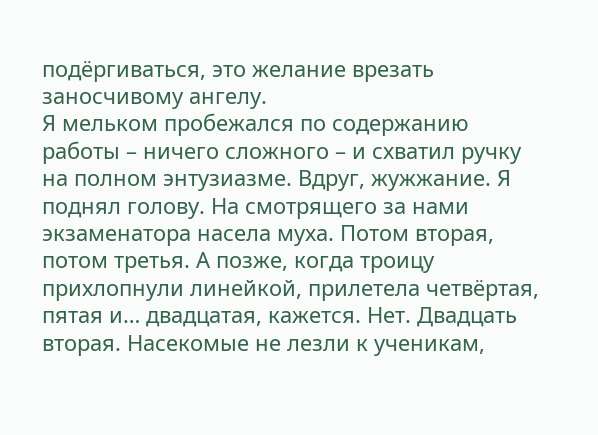подёргиваться, это желание врезать заносчивому ангелу.
Я мельком пробежался по содержанию работы – ничего сложного – и схватил ручку на полном энтузиазме. Вдруг, жужжание. Я поднял голову. На смотрящего за нами экзаменатора насела муха. Потом вторая, потом третья. А позже, когда троицу прихлопнули линейкой, прилетела четвёртая, пятая и… двадцатая, кажется. Нет. Двадцать вторая. Насекомые не лезли к ученикам,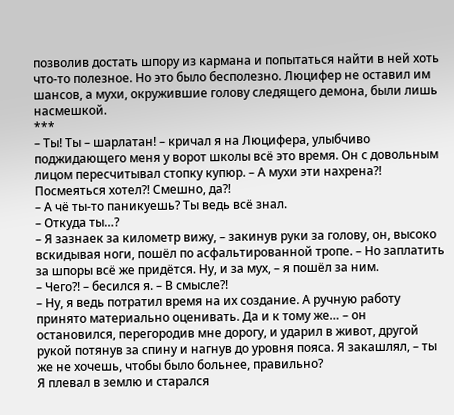позволив достать шпору из кармана и попытаться найти в ней хоть что-то полезное. Но это было бесполезно. Люцифер не оставил им шансов, а мухи, окружившие голову следящего демона, были лишь насмешкой.
***
– Ты! Ты – шарлатан! – кричал я на Люцифера, улыбчиво поджидающего меня у ворот школы всё это время. Он с довольным лицом пересчитывал стопку купюр. – А мухи эти нахрена?! Посмеяться хотел?! Смешно, да?!
– А чё ты-то паникуешь? Ты ведь всё знал.
– Откуда ты…?
– Я зазнаек за километр вижу, – закинув руки за голову, он, высоко вскидывая ноги, пошёл по асфальтированной тропе. – Но заплатить за шпоры всё же придётся. Ну, и за мух, – я пошёл за ним.
– Чего?! – бесился я. – В смысле?!
– Ну, я ведь потратил время на их создание. А ручную работу принято материально оценивать. Да и к тому же… – он остановился, перегородив мне дорогу, и ударил в живот, другой рукой потянув за спину и нагнув до уровня пояса. Я закашлял, – ты же не хочешь, чтобы было больнее, правильно?
Я плевал в землю и старался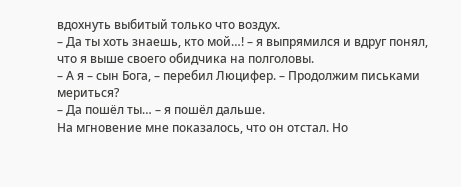вдохнуть выбитый только что воздух.
– Да ты хоть знаешь, кто мой…! – я выпрямился и вдруг понял, что я выше своего обидчика на полголовы.
– А я – сын Бога, – перебил Люцифер. – Продолжим письками мериться?
– Да пошёл ты… – я пошёл дальше.
На мгновение мне показалось, что он отстал. Но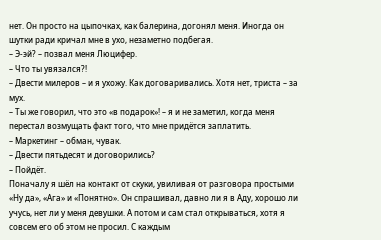нет. Он просто на цыпочках, как балерина, догонял меня. Иногда он шутки ради кричал мне в ухо, незаметно подбегая.
– Э-эй? – позвал меня Люцифер.
– Что ты увязался?!
– Двести милеров – и я ухожу. Как договаривались. Хотя нет, триста – за мух.
– Ты же говорил, что это «в подарок»! – я и не заметил, когда меня перестал возмущать факт того, что мне придётся заплатить.
– Маркетинг – обман, чувак.
– Двести пятьдесят и договорились?
– Пойдёт.
Поначалу я шёл на контакт от скуки, увиливая от разговора простыми «Ну да», «Ага» и «Понятно». Он спрашивал, давно ли я в Аду, хорошо ли учусь, нет ли у меня девушки. А потом и сам стал открываться, хотя я совсем его об этом не просил. С каждым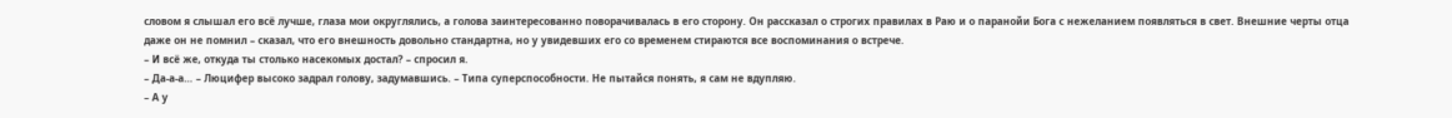словом я слышал его всё лучше, глаза мои округлялись, а голова заинтересованно поворачивалась в его сторону. Он рассказал о строгих правилах в Раю и о паранойи Бога с нежеланием появляться в свет. Внешние черты отца даже он не помнил – сказал, что его внешность довольно стандартна, но у увидевших его со временем стираются все воспоминания о встрече.
– И всё же, откуда ты столько насекомых достал? – спросил я.
– Да-а-а… – Люцифер высоко задрал голову, задумавшись. – Типа суперспособности. Не пытайся понять, я сам не вдупляю.
– А у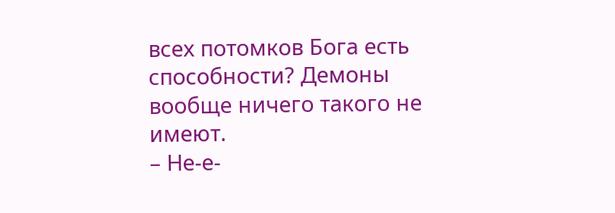всех потомков Бога есть способности? Демоны вообще ничего такого не имеют.
– Не-е-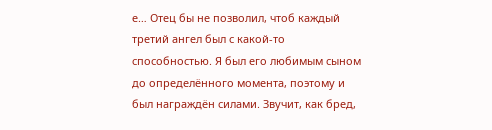е… Отец бы не позволил, чтоб каждый третий ангел был с какой-то способностью. Я был его любимым сыном до определённого момента, поэтому и был награждён силами. Звучит, как бред,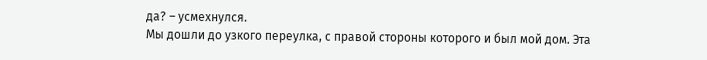да? – усмехнулся.
Мы дошли до узкого переулка, с правой стороны которого и был мой дом. Эта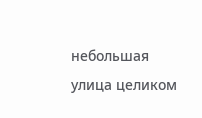небольшая улица целиком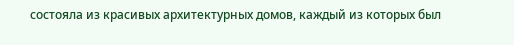состояла из красивых архитектурных домов, каждый из которых был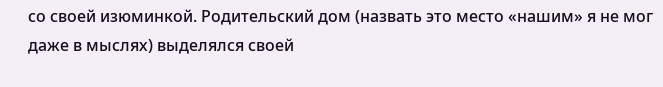со своей изюминкой. Родительский дом (назвать это место «нашим» я не мог даже в мыслях) выделялся своей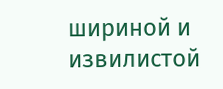шириной и извилистой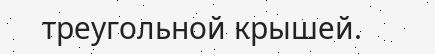треугольной крышей.